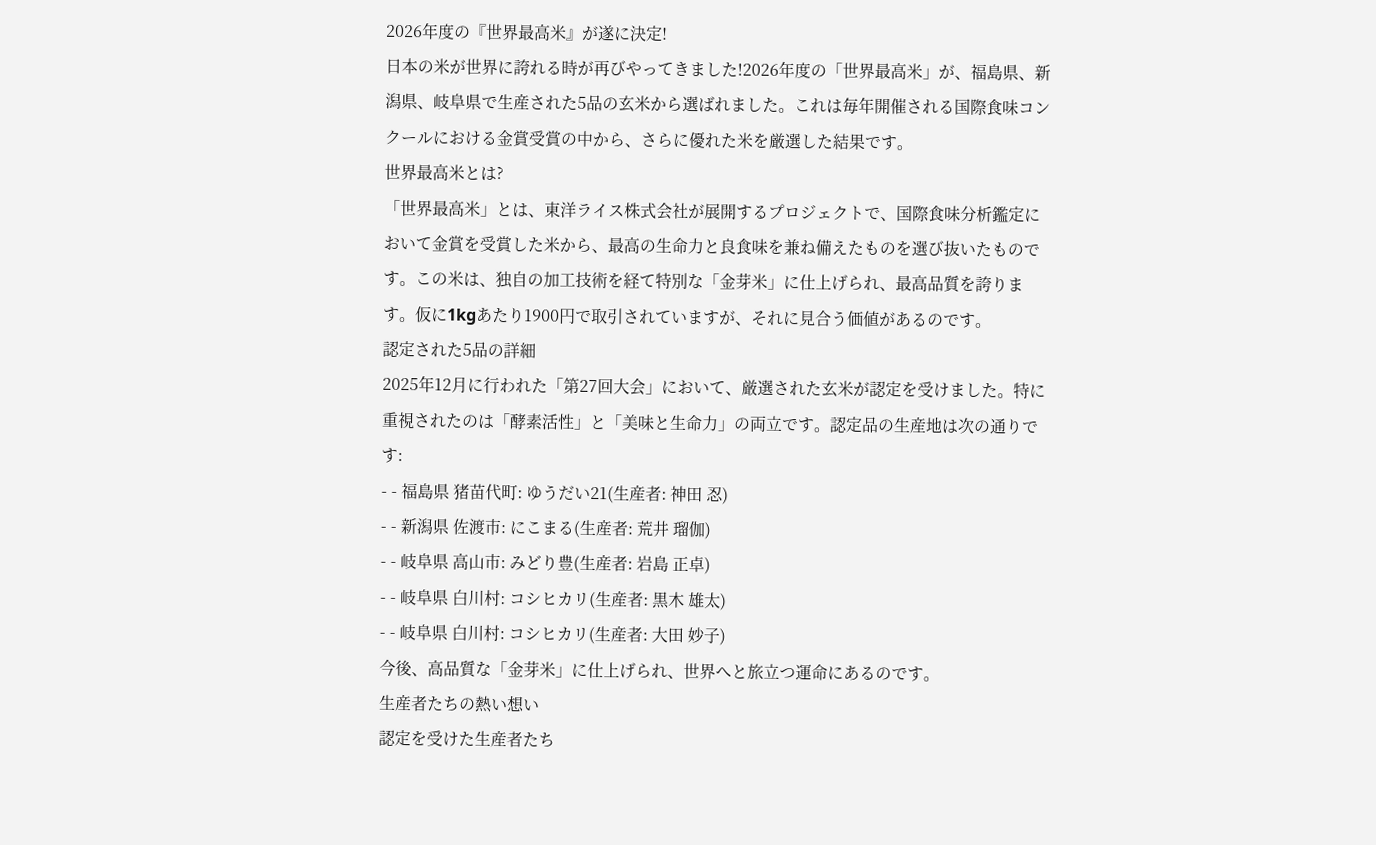2026年度の『世界最高米』が遂に決定!
日本の米が世界に誇れる時が再びやってきました!2026年度の「世界最高米」が、福島県、新潟県、岐阜県で生産された5品の玄米から選ばれました。これは毎年開催される国際食味コンクールにおける金賞受賞の中から、さらに優れた米を厳選した結果です。
世界最高米とは?
「世界最高米」とは、東洋ライス株式会社が展開するプロジェクトで、国際食味分析鑑定において金賞を受賞した米から、最高の生命力と良食味を兼ね備えたものを選び抜いたものです。この米は、独自の加工技術を経て特別な「金芽米」に仕上げられ、最高品質を誇ります。仮に1kgあたり1900円で取引されていますが、それに見合う価値があるのです。
認定された5品の詳細
2025年12月に行われた「第27回大会」において、厳選された玄米が認定を受けました。特に重視されたのは「酵素活性」と「美味と生命力」の両立です。認定品の生産地は次の通りです:
- - 福島県 猪苗代町: ゆうだい21(生産者: 神田 忍)
- - 新潟県 佐渡市: にこまる(生産者: 荒井 瑠伽)
- - 岐阜県 高山市: みどり豊(生産者: 岩島 正卓)
- - 岐阜県 白川村: コシヒカリ(生産者: 黒木 雄太)
- - 岐阜県 白川村: コシヒカリ(生産者: 大田 妙子)
今後、高品質な「金芽米」に仕上げられ、世界へと旅立つ運命にあるのです。
生産者たちの熱い想い
認定を受けた生産者たち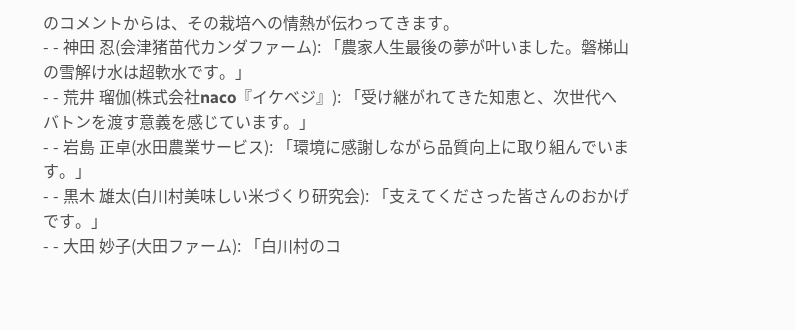のコメントからは、その栽培への情熱が伝わってきます。
- - 神田 忍(会津猪苗代カンダファーム): 「農家人生最後の夢が叶いました。磐梯山の雪解け水は超軟水です。」
- - 荒井 瑠伽(株式会社naco『イケベジ』): 「受け継がれてきた知恵と、次世代へバトンを渡す意義を感じています。」
- - 岩島 正卓(水田農業サービス): 「環境に感謝しながら品質向上に取り組んでいます。」
- - 黒木 雄太(白川村美味しい米づくり研究会): 「支えてくださった皆さんのおかげです。」
- - 大田 妙子(大田ファーム): 「白川村のコ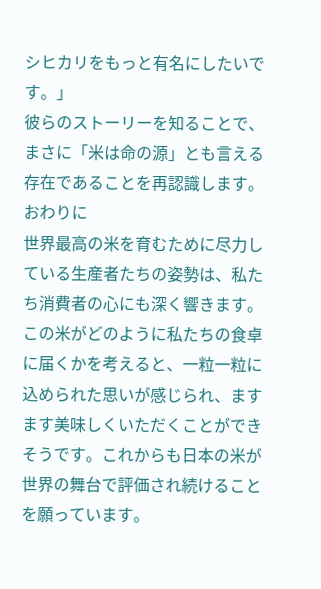シヒカリをもっと有名にしたいです。」
彼らのストーリーを知ることで、まさに「米は命の源」とも言える存在であることを再認識します。
おわりに
世界最高の米を育むために尽力している生産者たちの姿勢は、私たち消費者の心にも深く響きます。この米がどのように私たちの食卓に届くかを考えると、一粒一粒に込められた思いが感じられ、ますます美味しくいただくことができそうです。これからも日本の米が世界の舞台で評価され続けることを願っています。